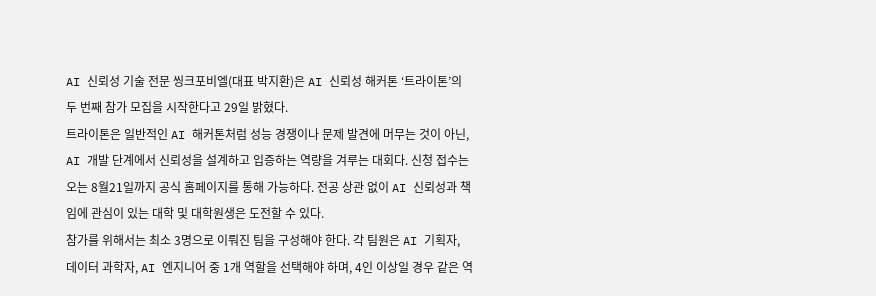AI 신뢰성 기술 전문 씽크포비엘(대표 박지환)은 AI 신뢰성 해커톤 ‘트라이톤’의 두 번째 참가 모집을 시작한다고 29일 밝혔다.
트라이톤은 일반적인 AI 해커톤처럼 성능 경쟁이나 문제 발견에 머무는 것이 아닌, AI 개발 단계에서 신뢰성을 설계하고 입증하는 역량을 겨루는 대회다. 신청 접수는 오는 8월21일까지 공식 홈페이지를 통해 가능하다. 전공 상관 없이 AI 신뢰성과 책임에 관심이 있는 대학 및 대학원생은 도전할 수 있다.
참가를 위해서는 최소 3명으로 이뤄진 팀을 구성해야 한다. 각 팀원은 AI 기획자, 데이터 과학자, AI 엔지니어 중 1개 역할을 선택해야 하며, 4인 이상일 경우 같은 역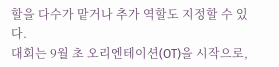할을 다수가 맡거나 추가 역할도 지정할 수 있다.
대회는 9월 초 오리엔테이션(OT)을 시작으로,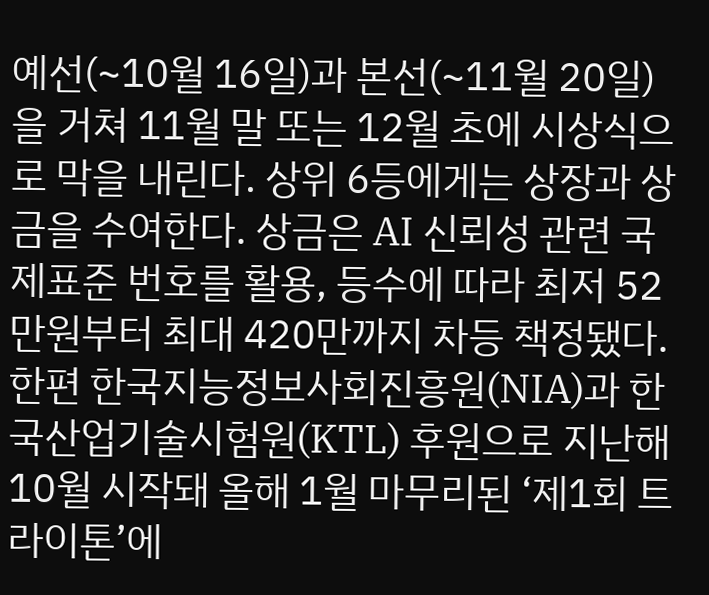예선(~10월 16일)과 본선(~11월 20일)을 거쳐 11월 말 또는 12월 초에 시상식으로 막을 내린다. 상위 6등에게는 상장과 상금을 수여한다. 상금은 AI 신뢰성 관련 국제표준 번호를 활용, 등수에 따라 최저 52만원부터 최대 420만까지 차등 책정됐다.
한편 한국지능정보사회진흥원(NIA)과 한국산업기술시험원(KTL) 후원으로 지난해 10월 시작돼 올해 1월 마무리된 ‘제1회 트라이톤’에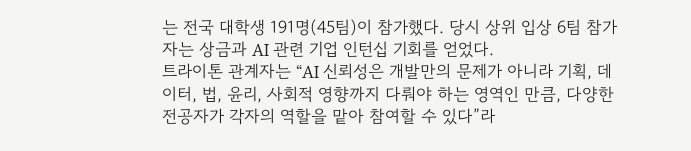는 전국 대학생 191명(45팀)이 참가했다. 당시 상위 입상 6팀 참가자는 상금과 AI 관련 기업 인턴십 기회를 얻었다.
트라이톤 관계자는 “AI 신뢰성은 개발만의 문제가 아니라 기획, 데이터, 법, 윤리, 사회적 영향까지 다뤄야 하는 영역인 만큼, 다양한 전공자가 각자의 역할을 맡아 참여할 수 있다”라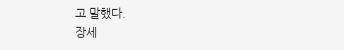고 말했다.
장세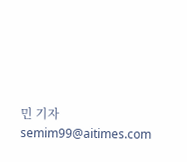민 기자 semim99@aitimes.com